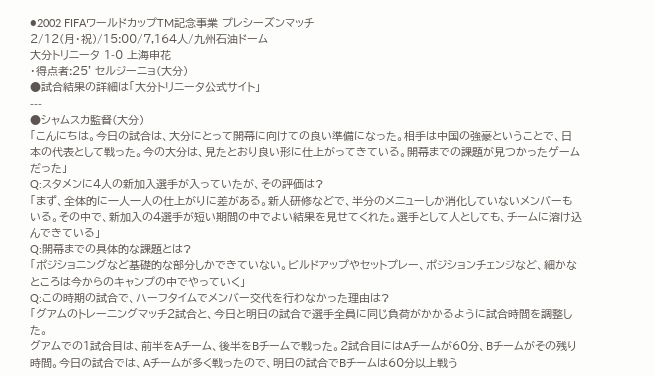●2002 FIFAワールドカップTM記念事業 プレシーズンマッチ
2/12(月・祝)/15:00/7,164人/九州石油ドーム
大分トリニータ 1-0 上海申花
・得点者:25' セルジーニョ(大分)
●試合結果の詳細は「大分トリニータ公式サイト」
---
●シャムスカ監督(大分)
「こんにちは。今日の試合は、大分にとって開幕に向けての良い準備になった。相手は中国の強豪ということで、日本の代表として戦った。今の大分は、見たとおり良い形に仕上がってきている。開幕までの課題が見つかったゲームだった」
Q:スタメンに4人の新加入選手が入っていたが、その評価は?
「まず、全体的に一人一人の仕上がりに差がある。新人研修などで、半分のメニューしか消化していないメンバーもいる。その中で、新加入の4選手が短い期間の中でよい結果を見せてくれた。選手として人としても、チームに溶け込んできている」
Q:開幕までの具体的な課題とは?
「ポジショニングなど基礎的な部分しかできていない。ビルドアップやセットプレー、ポジションチェンジなど、細かなところは今からのキャンプの中でやっていく」
Q:この時期の試合で、ハーフタイムでメンバー交代を行わなかった理由は?
「グアムのトレーニングマッチ2試合と、今日と明日の試合で選手全員に同じ負荷がかかるように試合時間を調整した。
グアムでの1試合目は、前半をAチーム、後半をBチームで戦った。2試合目にはAチームが60分、Bチームがその残り時間。今日の試合では、Aチームが多く戦ったので、明日の試合でBチームは60分以上戦う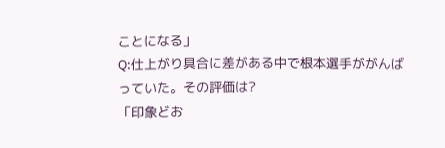ことになる」
Q:仕上がり具合に差がある中で根本選手ががんばっていた。その評価は?
「印象どお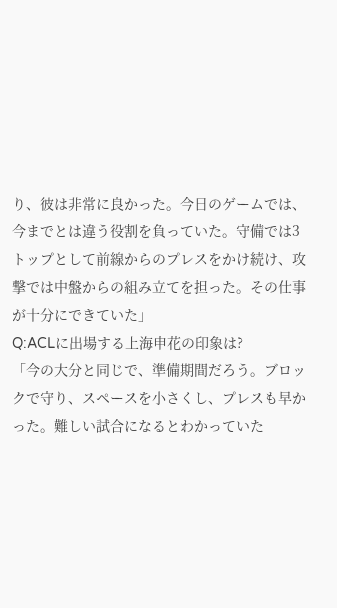り、彼は非常に良かった。今日のゲームでは、今までとは違う役割を負っていた。守備では3トップとして前線からのプレスをかけ続け、攻撃では中盤からの組み立てを担った。その仕事が十分にできていた」
Q:ACLに出場する上海申花の印象は?
「今の大分と同じで、準備期間だろう。ブロックで守り、スペースを小さくし、プレスも早かった。難しい試合になるとわかっていた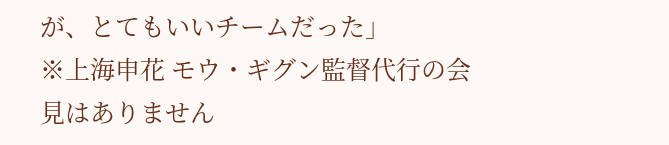が、とてもいいチームだった」
※上海申花 モウ・ギグン監督代行の会見はありません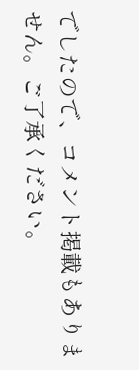でしたので、コメント掲載もありません。ご了承ください。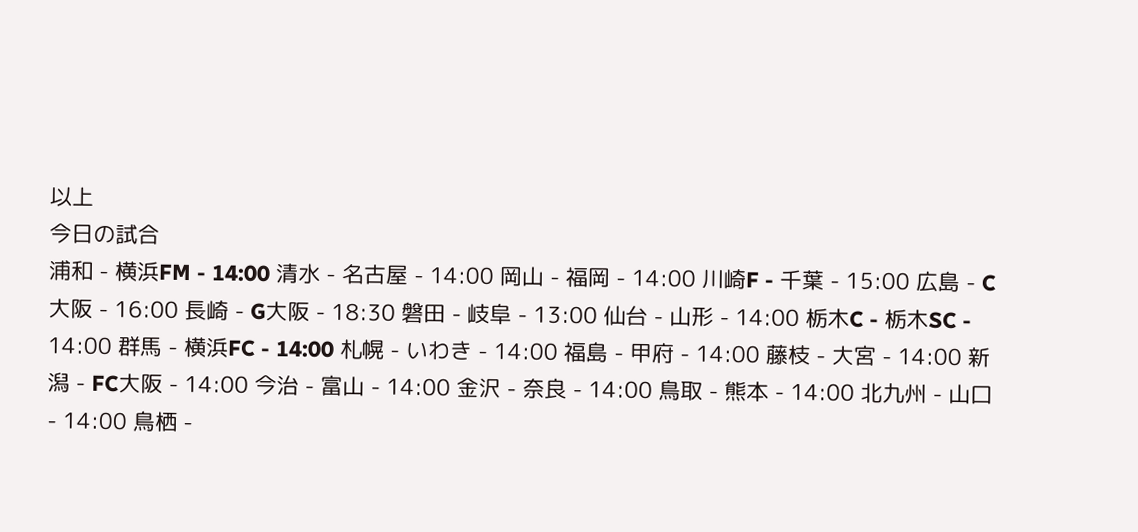以上
今日の試合
浦和 - 横浜FM - 14:00 清水 - 名古屋 - 14:00 岡山 - 福岡 - 14:00 川崎F - 千葉 - 15:00 広島 - C大阪 - 16:00 長崎 - G大阪 - 18:30 磐田 - 岐阜 - 13:00 仙台 - 山形 - 14:00 栃木C - 栃木SC - 14:00 群馬 - 横浜FC - 14:00 札幌 - いわき - 14:00 福島 - 甲府 - 14:00 藤枝 - 大宮 - 14:00 新潟 - FC大阪 - 14:00 今治 - 富山 - 14:00 金沢 - 奈良 - 14:00 鳥取 - 熊本 - 14:00 北九州 - 山口 - 14:00 鳥栖 -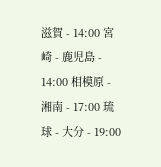滋賀 - 14:00 宮崎 - 鹿児島 - 14:00 相模原 - 湘南 - 17:00 琉球 - 大分 - 19:00